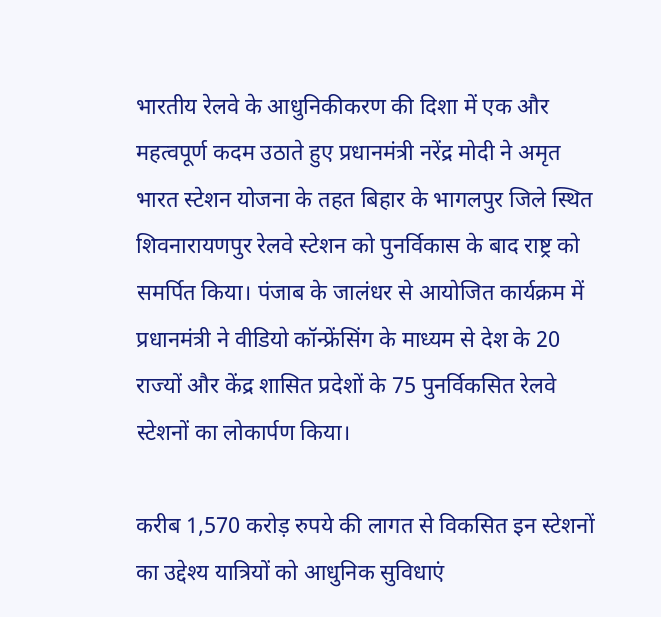भारतीय रेलवे के आधुनिकीकरण की दिशा में एक और महत्वपूर्ण कदम उठाते हुए प्रधानमंत्री नरेंद्र मोदी ने अमृत भारत स्टेशन योजना के तहत बिहार के भागलपुर जिले स्थित शिवनारायणपुर रेलवे स्टेशन को पुनर्विकास के बाद राष्ट्र को समर्पित किया। पंजाब के जालंधर से आयोजित कार्यक्रम में प्रधानमंत्री ने वीडियो कॉन्फ्रेंसिंग के माध्यम से देश के 20 राज्यों और केंद्र शासित प्रदेशों के 75 पुनर्विकसित रेलवे स्टेशनों का लोकार्पण किया।

करीब 1,570 करोड़ रुपये की लागत से विकसित इन स्टेशनों का उद्देश्य यात्रियों को आधुनिक सुविधाएं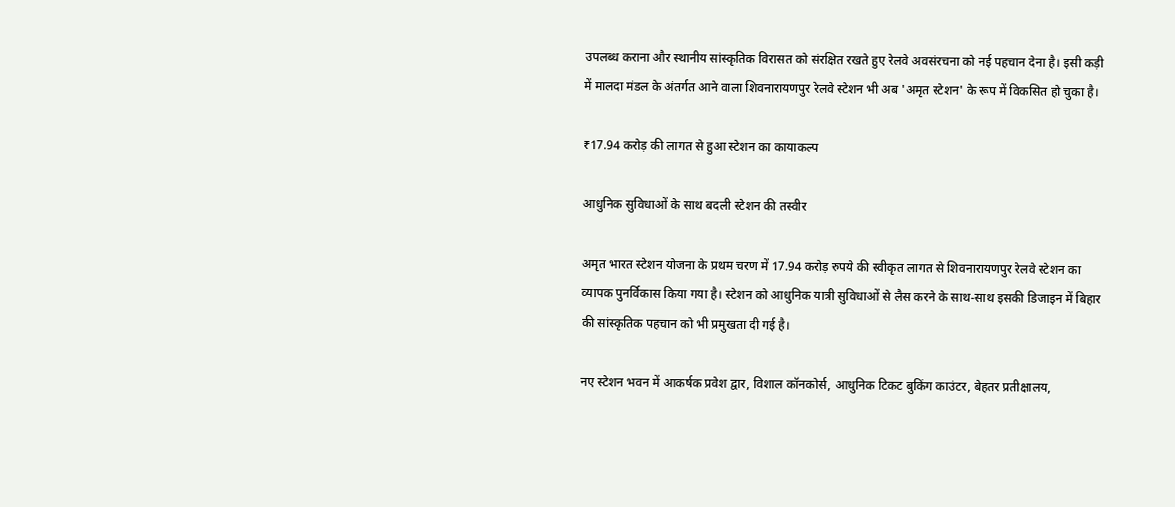उपलब्ध कराना और स्थानीय सांस्कृतिक विरासत को संरक्षित रखते हुए रेलवे अवसंरचना को नई पहचान देना है। इसी कड़ी में मालदा मंडल के अंतर्गत आने वाला शिवनारायणपुर रेलवे स्टेशन भी अब 'अमृत स्टेशन' के रूप में विकसित हो चुका है।

₹17.94 करोड़ की लागत से हुआ स्टेशन का कायाकल्प

आधुनिक सुविधाओं के साथ बदली स्टेशन की तस्वीर

अमृत भारत स्टेशन योजना के प्रथम चरण में 17.94 करोड़ रुपये की स्वीकृत लागत से शिवनारायणपुर रेलवे स्टेशन का व्यापक पुनर्विकास किया गया है। स्टेशन को आधुनिक यात्री सुविधाओं से लैस करने के साथ-साथ इसकी डिजाइन में बिहार की सांस्कृतिक पहचान को भी प्रमुखता दी गई है।

नए स्टेशन भवन में आकर्षक प्रवेश द्वार, विशाल कॉनकोर्स, आधुनिक टिकट बुकिंग काउंटर, बेहतर प्रतीक्षालय,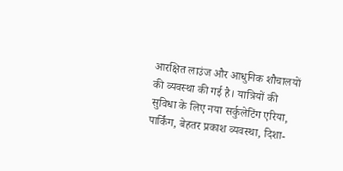आरक्षित लाउंज और आधुनिक शौचालयों की व्यवस्था की गई है। यात्रियों की सुविधा के लिए नया सर्कुलेटिंग एरिया, पार्किंग, बेहतर प्रकाश व्यवस्था, दिशा-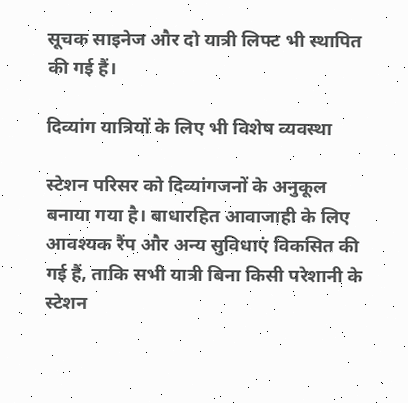सूचक साइनेज और दो यात्री लिफ्ट भी स्थापित की गई हैं।

दिव्यांग यात्रियों के लिए भी विशेष व्यवस्था

स्टेशन परिसर को दिव्यांगजनों के अनुकूल बनाया गया है। बाधारहित आवाजाही के लिए आवश्यक रैंप और अन्य सुविधाएं विकसित की गई हैं, ताकि सभी यात्री बिना किसी परेशानी के स्टेशन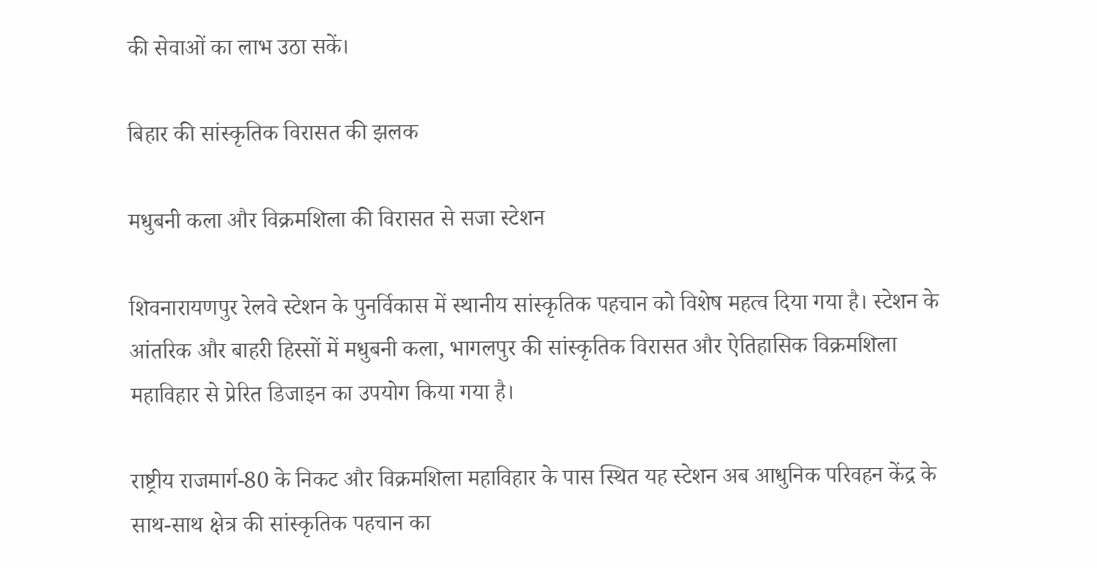की सेवाओं का लाभ उठा सकें।

बिहार की सांस्कृतिक विरासत की झलक

मधुबनी कला और विक्रमशिला की विरासत से सजा स्टेशन

शिवनारायणपुर रेलवे स्टेशन के पुनर्विकास में स्थानीय सांस्कृतिक पहचान को विशेष महत्व दिया गया है। स्टेशन के आंतरिक और बाहरी हिस्सों में मधुबनी कला, भागलपुर की सांस्कृतिक विरासत और ऐतिहासिक विक्रमशिला महाविहार से प्रेरित डिजाइन का उपयोग किया गया है।

राष्ट्रीय राजमार्ग-80 के निकट और विक्रमशिला महाविहार के पास स्थित यह स्टेशन अब आधुनिक परिवहन केंद्र के साथ-साथ क्षेत्र की सांस्कृतिक पहचान का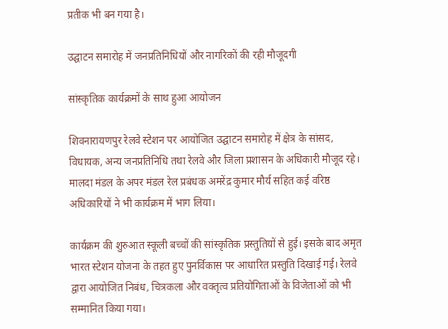प्रतीक भी बन गया है।

उद्घाटन समारोह में जनप्रतिनिधियों और नागरिकों की रही मौजूदगी

सांस्कृतिक कार्यक्रमों के साथ हुआ आयोजन

शिवनारायणपुर रेलवे स्टेशन पर आयोजित उद्घाटन समारोह में क्षेत्र के सांसद, विधायक, अन्य जनप्रतिनिधि तथा रेलवे और जिला प्रशासन के अधिकारी मौजूद रहे। मालदा मंडल के अपर मंडल रेल प्रबंधक अमरेंद्र कुमार मौर्य सहित कई वरिष्ठ अधिकारियों ने भी कार्यक्रम में भाग लिया।

कार्यक्रम की शुरुआत स्कूली बच्चों की सांस्कृतिक प्रस्तुतियों से हुई। इसके बाद अमृत भारत स्टेशन योजना के तहत हुए पुनर्विकास पर आधारित प्रस्तुति दिखाई गई। रेलवे द्वारा आयोजित निबंध, चित्रकला और वक्तृत्व प्रतियोगिताओं के विजेताओं को भी सम्मानित किया गया।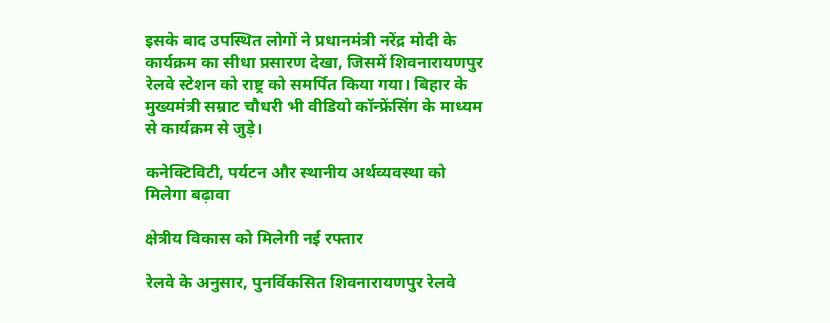इसके बाद उपस्थित लोगों ने प्रधानमंत्री नरेंद्र मोदी के कार्यक्रम का सीधा प्रसारण देखा, जिसमें शिवनारायणपुर रेलवे स्टेशन को राष्ट्र को समर्पित किया गया। बिहार के मुख्यमंत्री सम्राट चौधरी भी वीडियो कॉन्फ्रेंसिंग के माध्यम से कार्यक्रम से जुड़े।

कनेक्टिविटी, पर्यटन और स्थानीय अर्थव्यवस्था को मिलेगा बढ़ावा

क्षेत्रीय विकास को मिलेगी नई रफ्तार

रेलवे के अनुसार, पुनर्विकसित शिवनारायणपुर रेलवे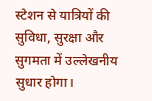स्टेशन से यात्रियों की सुविधा, सुरक्षा और सुगमता में उल्लेखनीय सुधार होगा।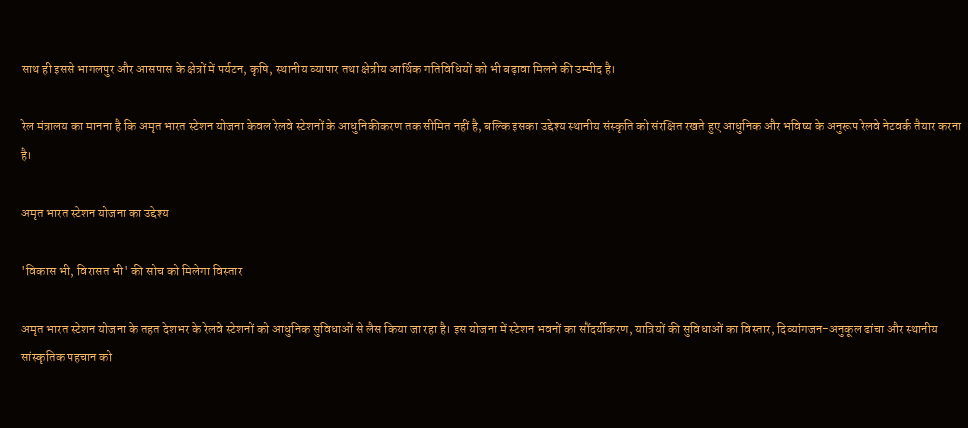साथ ही इससे भागलपुर और आसपास के क्षेत्रों में पर्यटन, कृषि, स्थानीय व्यापार तथा क्षेत्रीय आर्थिक गतिविधियों को भी बढ़ावा मिलने की उम्मीद है।

रेल मंत्रालय का मानना है कि अमृत भारत स्टेशन योजना केवल रेलवे स्टेशनों के आधुनिकीकरण तक सीमित नहीं है, बल्कि इसका उद्देश्य स्थानीय संस्कृति को संरक्षित रखते हुए आधुनिक और भविष्य के अनुरूप रेलवे नेटवर्क तैयार करना है।

अमृत भारत स्टेशन योजना का उद्देश्य

'विकास भी, विरासत भी' की सोच को मिलेगा विस्तार

अमृत भारत स्टेशन योजना के तहत देशभर के रेलवे स्टेशनों को आधुनिक सुविधाओं से लैस किया जा रहा है। इस योजना में स्टेशन भवनों का सौंदर्यीकरण, यात्रियों की सुविधाओं का विस्तार, दिव्यांगजन-अनुकूल ढांचा और स्थानीय सांस्कृतिक पहचान को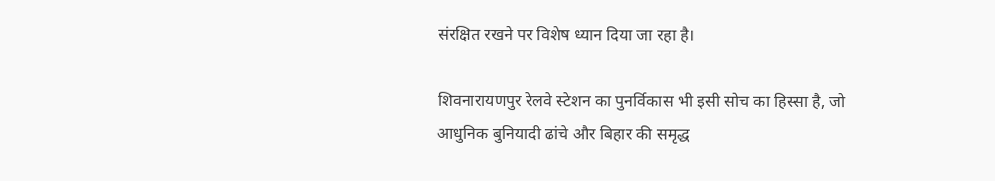संरक्षित रखने पर विशेष ध्यान दिया जा रहा है।

शिवनारायणपुर रेलवे स्टेशन का पुनर्विकास भी इसी सोच का हिस्सा है, जो आधुनिक बुनियादी ढांचे और बिहार की समृद्ध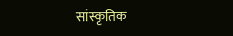सांस्कृतिक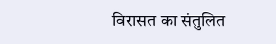विरासत का संतुलित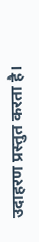उदाहरण प्रस्तुत करता है।